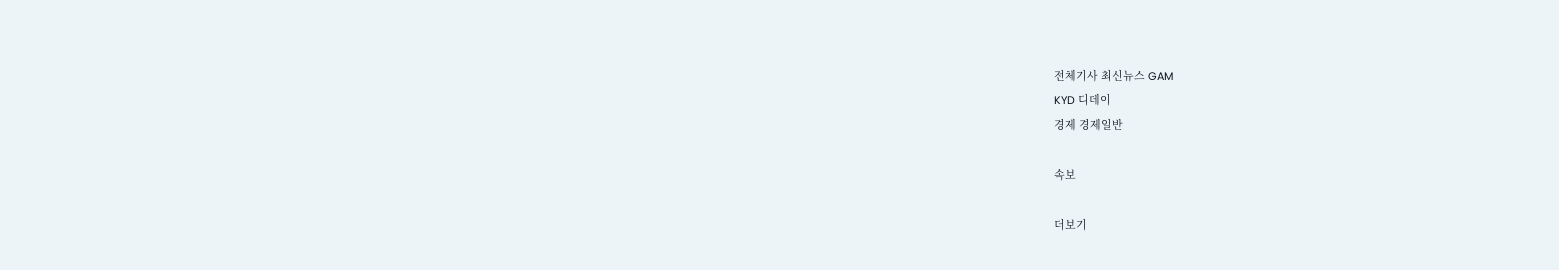전체기사 최신뉴스 GAM
KYD 디데이
경제 경제일반

속보

더보기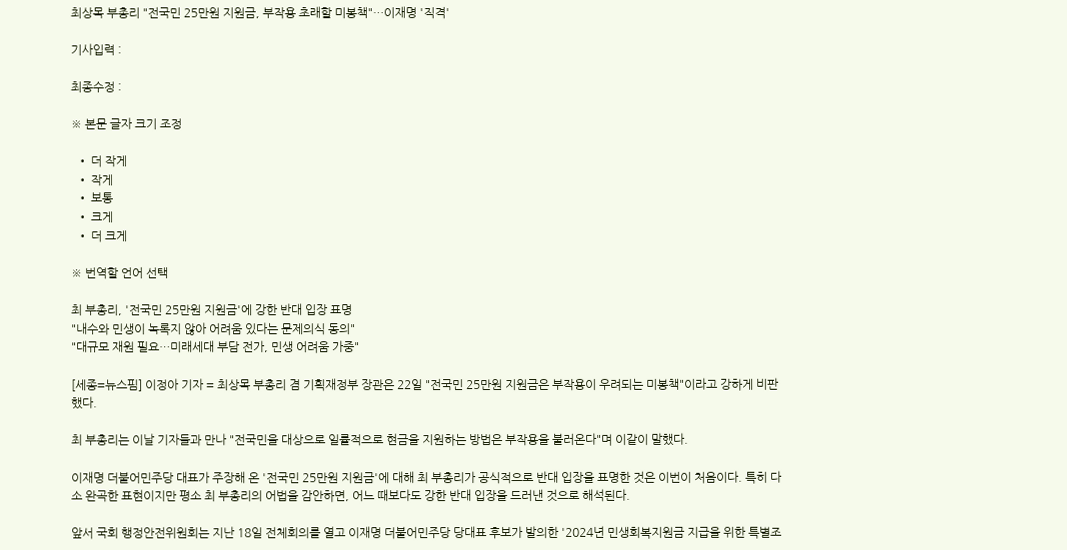최상목 부총리 "전국민 25만원 지원금, 부작용 초래할 미봉책"…이재명 '직격'

기사입력 :

최종수정 :

※ 본문 글자 크기 조정

  • 더 작게
  • 작게
  • 보통
  • 크게
  • 더 크게

※ 번역할 언어 선택

최 부총리, '전국민 25만원 지원금'에 강한 반대 입장 표명
"내수와 민생이 녹록지 않아 어려움 있다는 문제의식 동의"
"대규모 재원 필요…미래세대 부담 전가, 민생 어려움 가중"

[세종=뉴스핌] 이정아 기자 = 최상목 부총리 겸 기획재정부 장관은 22일 "전국민 25만원 지원금은 부작용이 우려되는 미봉책"이라고 강하게 비판했다.

최 부총리는 이날 기자들과 만나 "전국민을 대상으로 일률적으로 현금을 지원하는 방법은 부작용을 불러온다"며 이같이 말했다.

이재명 더불어민주당 대표가 주장해 온 '전국민 25만원 지원금'에 대해 최 부총리가 공식적으로 반대 입장을 표명한 것은 이번이 처음이다. 특히 다소 완곡한 표현이지만 평소 최 부총리의 어법을 감안하면, 어느 때보다도 강한 반대 입장을 드러낸 것으로 해석된다.

앞서 국회 행정안전위원회는 지난 18일 전체회의를 열고 이재명 더불어민주당 당대표 후보가 발의한 '2024년 민생회복지원금 지급을 위한 특별조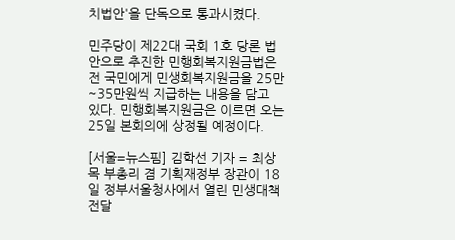치법안'을 단독으로 통과시켰다.

민주당이 제22대 국회 1호 당론 법안으로 추진한 민행회복지원금법은 전 국민에게 민생회복지원금을 25만~35만원씩 지급하는 내용을 담고 있다. 민행회복지원금은 이르면 오는 25일 본회의에 상정될 예정이다.

[서울=뉴스핌] 김학선 기자 = 최상목 부총리 겸 기획재정부 장관이 18일 정부서울청사에서 열린 민생대책 전달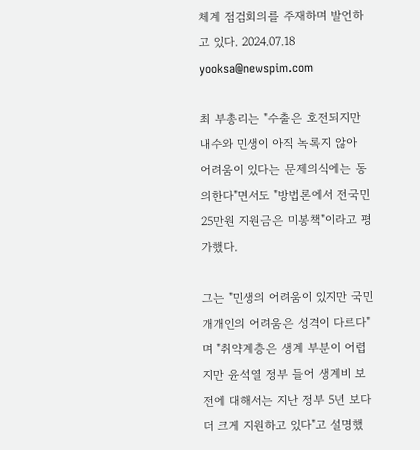체계 점검회의를 주재하며 발언하고 있다. 2024.07.18 yooksa@newspim.com

최 부총리는 "수출은 호전되지만 내수와 민생이 아직 녹록지 않아 어려움이 있다는 문제의식에는 동의한다"면서도 "방법론에서 전국민 25만원 지원금은 미봉책"이라고 평가했다.

그는 "민생의 어려움이 있지만 국민 개개인의 어려움은 성격이 다르다"며 "취약계층은 생계 부분이 어렵지만 윤석열 정부 들어 생계비 보전에 대해서는 지난 정부 5년 보다 더 크게 지원하고 있다"고 설명했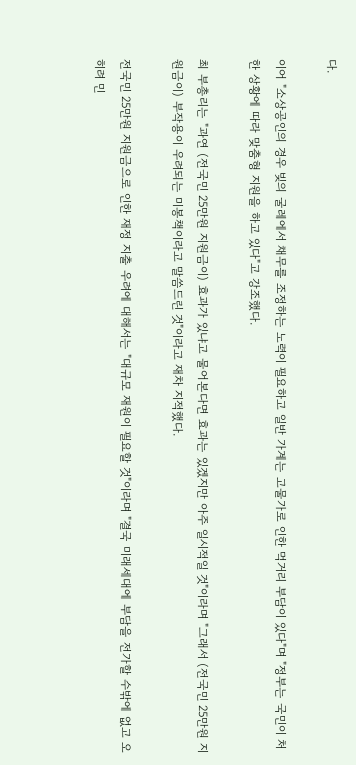다.

이어 "소상공인의 경우 빚의 굴레에서 채무를 조정하는 노력이 필요하고 일반 가계는 고물가로 인한 먹거리 부담이 있다"며 "정부는 국민이 처한 상황에 따라 맞춤형 지원을 하고 있다"고 강조했다.

최 부총리는 "과연 (전국민 25만원 지원금이) 효과가 있냐고 물어본다면 효과는 있겠지만 아주 일시적일 것"이라며 "그래서 (전국민 25만원 지원금이) 부작용이 우려되는 미봉책이라고 말씀드린 것"이라고 재차 지적했다.

전국민 25만원 지원금으로 인한 재정 지출 우려에 대해서는 "대규모 재원이 필요할 것"이라며 "결국 미래세대에 부담을 전가할 수밖에 없고 오히려 민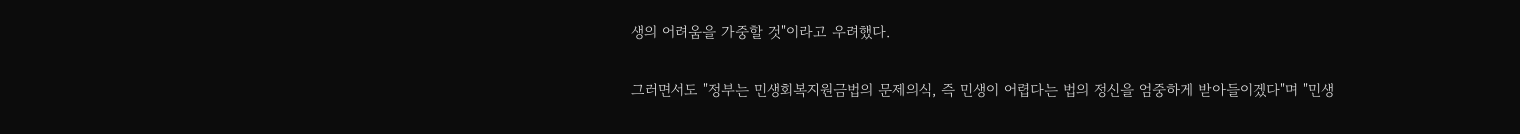생의 어려움을 가중할 것"이라고 우려했다.

그러면서도 "정부는 민생회복지원금법의 문제의식, 즉 민생이 어렵다는 법의 정신을 엄중하게 받아들이겠다"며 "민생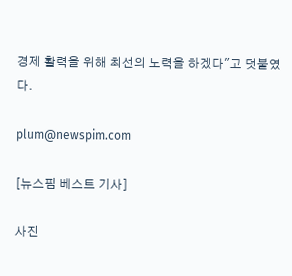경제 활력을 위해 최선의 노력을 하겠다"고 덧붙였다.

plum@newspim.com

[뉴스핌 베스트 기사]

사진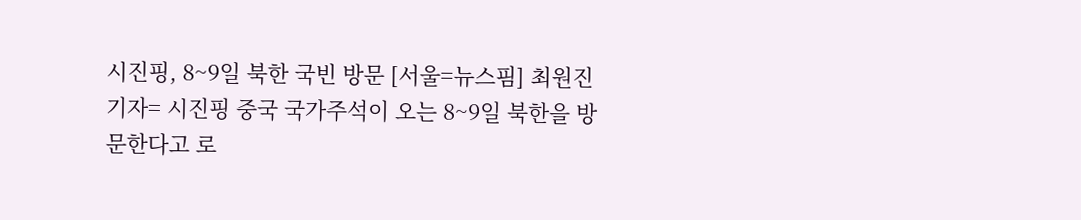시진핑, 8~9일 북한 국빈 방문 [서울=뉴스핌] 최원진 기자= 시진핑 중국 국가주석이 오는 8~9일 북한을 방문한다고 로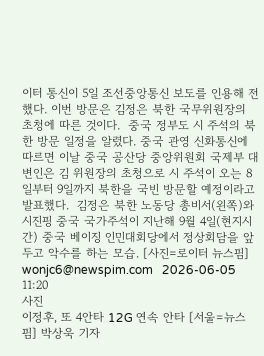이터 통신이 5일 조선중앙통신 보도를 인용해 전했다. 이번 방문은 김정은 북한 국무위원장의 초청에 따른 것이다.  중국 정부도 시 주석의 북한 방문 일정을 알렸다. 중국 관영 신화통신에 따르면 이날 중국 공산당 중앙위원회 국제부 대변인은 김 위원장의 초청으로 시 주석이 오는 8일부터 9일까지 북한을 국빈 방문할 예정이라고 발표했다.  김정은 북한 노동당 총비서(왼쪽)와 시진핑 중국 국가주석이 지난해 9월 4일(현지시간) 중국 베이징 인민대회당에서 정상회담을 앞두고 악수를 하는 모습. [사진=로이터 뉴스핌] wonjc6@newspim.com   2026-06-05 11:20
사진
이정후, 또 4안타 12G 연속 안타 [서울=뉴스핌] 박상욱 기자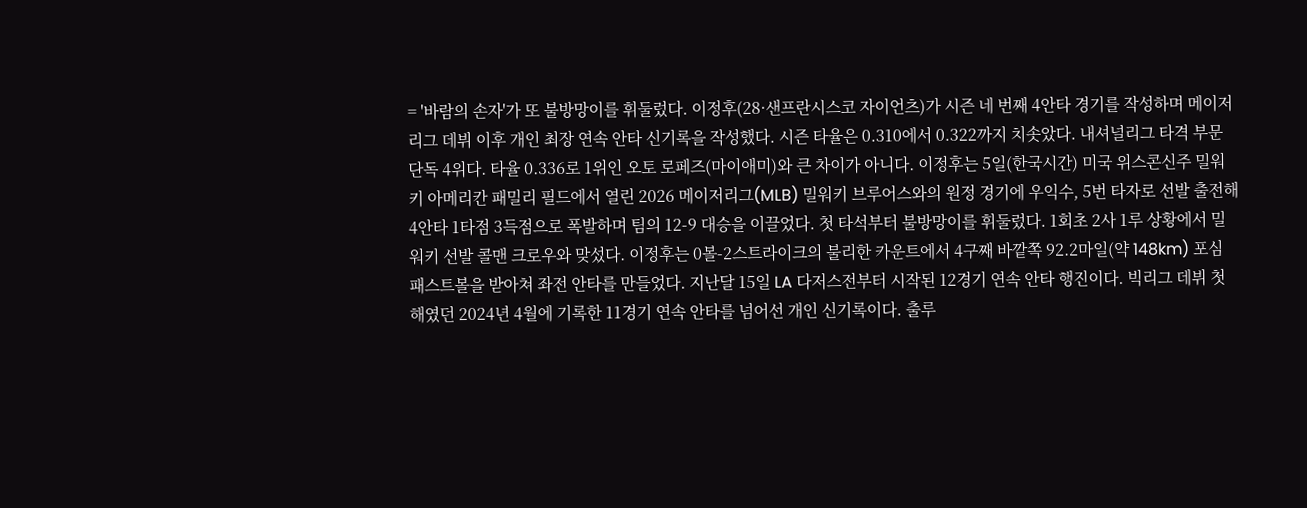= '바람의 손자'가 또 불방망이를 휘둘렀다. 이정후(28·샌프란시스코 자이언츠)가 시즌 네 번째 4안타 경기를 작성하며 메이저리그 데뷔 이후 개인 최장 연속 안타 신기록을 작성했다. 시즌 타율은 0.310에서 0.322까지 치솟았다. 내셔널리그 타격 부문 단독 4위다. 타율 0.336로 1위인 오토 로페즈(마이애미)와 큰 차이가 아니다. 이정후는 5일(한국시간) 미국 위스콘신주 밀워키 아메리칸 패밀리 필드에서 열린 2026 메이저리그(MLB) 밀워키 브루어스와의 원정 경기에 우익수, 5번 타자로 선발 출전해 4안타 1타점 3득점으로 폭발하며 팀의 12-9 대승을 이끌었다. 첫 타석부터 불방망이를 휘둘렀다. 1회초 2사 1루 상황에서 밀워키 선발 콜맨 크로우와 맞섰다. 이정후는 0볼-2스트라이크의 불리한 카운트에서 4구째 바깥쪽 92.2마일(약 148km) 포심 패스트볼을 받아쳐 좌전 안타를 만들었다. 지난달 15일 LA 다저스전부터 시작된 12경기 연속 안타 행진이다. 빅리그 데뷔 첫해였던 2024년 4월에 기록한 11경기 연속 안타를 넘어선 개인 신기록이다. 출루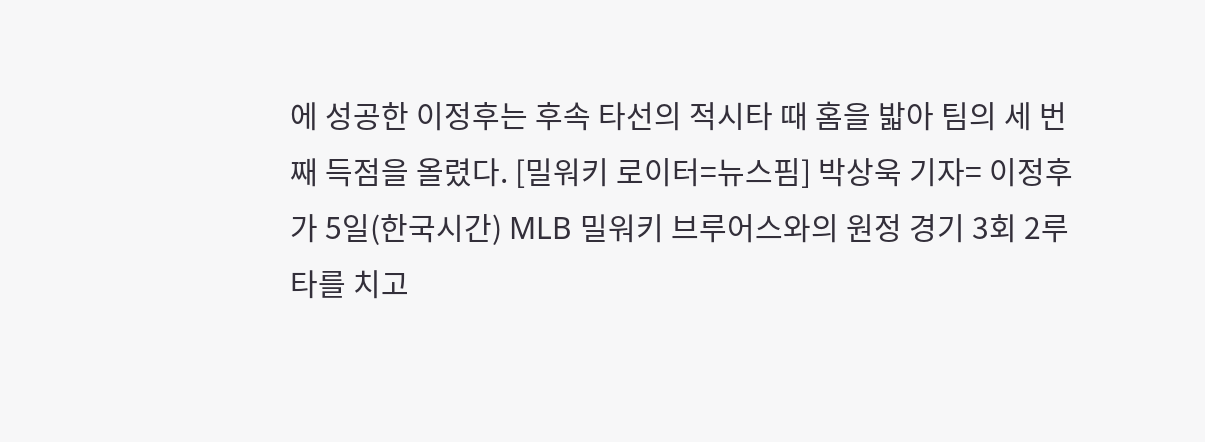에 성공한 이정후는 후속 타선의 적시타 때 홈을 밟아 팀의 세 번째 득점을 올렸다. [밀워키 로이터=뉴스핌] 박상욱 기자= 이정후가 5일(한국시간) MLB 밀워키 브루어스와의 원정 경기 3회 2루타를 치고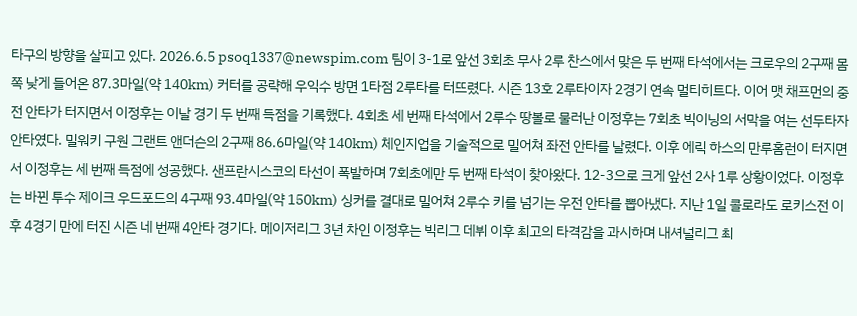타구의 방향을 살피고 있다. 2026.6.5 psoq1337@newspim.com 팀이 3-1로 앞선 3회초 무사 2루 찬스에서 맞은 두 번째 타석에서는 크로우의 2구째 몸쪽 낮게 들어온 87.3마일(약 140km) 커터를 공략해 우익수 방면 1타점 2루타를 터뜨렸다. 시즌 13호 2루타이자 2경기 연속 멀티히트다. 이어 맷 채프먼의 중전 안타가 터지면서 이정후는 이날 경기 두 번째 득점을 기록했다. 4회초 세 번째 타석에서 2루수 땅볼로 물러난 이정후는 7회초 빅이닝의 서막을 여는 선두타자 안타였다. 밀워키 구원 그랜트 앤더슨의 2구째 86.6마일(약 140km) 체인지업을 기술적으로 밀어쳐 좌전 안타를 날렸다. 이후 에릭 하스의 만루홈런이 터지면서 이정후는 세 번째 득점에 성공했다. 샌프란시스코의 타선이 폭발하며 7회초에만 두 번째 타석이 찾아왔다. 12-3으로 크게 앞선 2사 1루 상황이었다. 이정후는 바뀐 투수 제이크 우드포드의 4구째 93.4마일(약 150km) 싱커를 결대로 밀어쳐 2루수 키를 넘기는 우전 안타를 뽑아냈다. 지난 1일 콜로라도 로키스전 이후 4경기 만에 터진 시즌 네 번째 4안타 경기다. 메이저리그 3년 차인 이정후는 빅리그 데뷔 이후 최고의 타격감을 과시하며 내셔널리그 최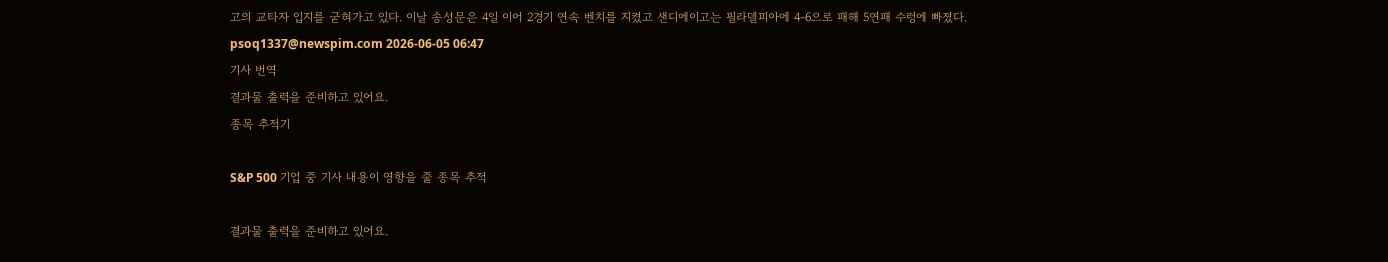고의 교타자 입지를 굳혀가고 있다. 이날 송성문은 4일 이어 2경기 연속 벤치를 지켰고 샌디에이고는 필라델피아에 4-6으로 패해 5연패 수렁에 빠졌다. psoq1337@newspim.com 2026-06-05 06:47
기사 번역
결과물 출력을 준비하고 있어요.
종목 추적기

S&P 500 기업 중 기사 내용이 영향을 줄 종목 추적

결과물 출력을 준비하고 있어요.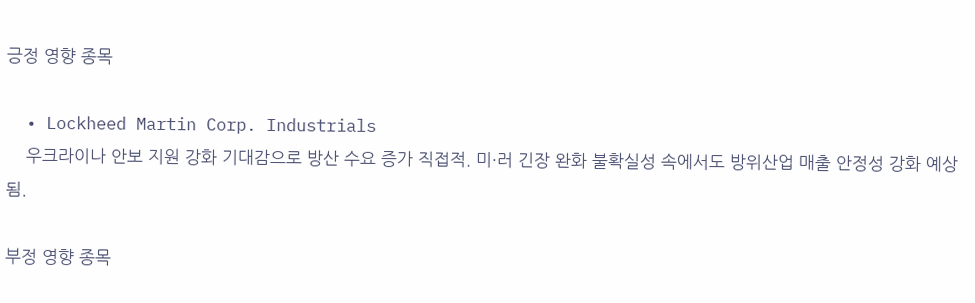긍정 영향 종목

  • Lockheed Martin Corp. Industrials
    우크라이나 안보 지원 강화 기대감으로 방산 수요 증가 직접적. 미·러 긴장 완화 불확실성 속에서도 방위산업 매출 안정성 강화 예상됨.

부정 영향 종목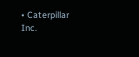• Caterpillar Inc.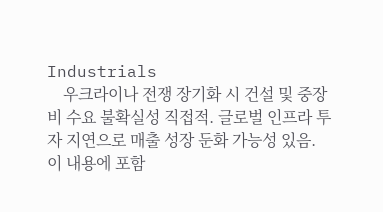Industrials
    우크라이나 전쟁 장기화 시 건설 및 중장비 수요 불확실성 직접적. 글로벌 인프라 투자 지연으로 매출 성장 둔화 가능성 있음.
이 내용에 포함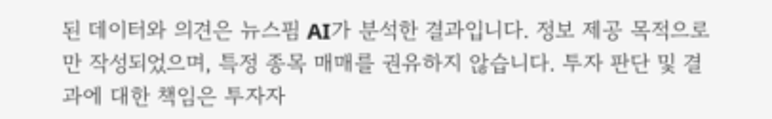된 데이터와 의견은 뉴스핌 AI가 분석한 결과입니다. 정보 제공 목적으로만 작성되었으며, 특정 종목 매매를 권유하지 않습니다. 투자 판단 및 결과에 대한 책임은 투자자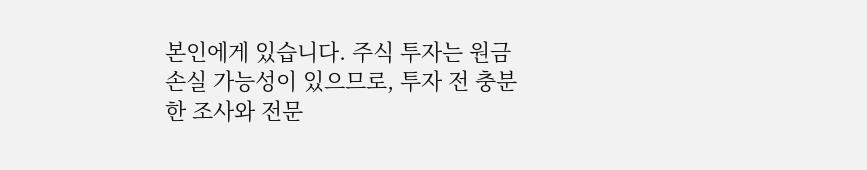본인에게 있습니다. 주식 투자는 원금 손실 가능성이 있으므로, 투자 전 충분한 조사와 전문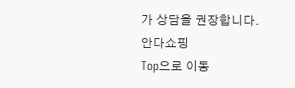가 상담을 권장합니다.
안다쇼핑
Top으로 이동